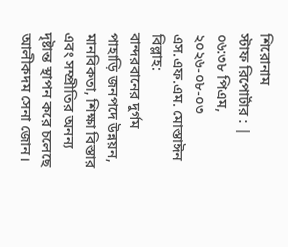শিরোনাম
স্টাফ রিপোর্টার : | ০৬:৩৮ পিএম, ২০২৬-০৮-০৩
এস.এফ.এম. মোস্তাঈন বিল্লাহ:
বান্দরবানের দুর্গম পাহাড়ি জনপদে উন্নয়ন, মানবিকতা, শিক্ষা বিস্তার এবং সম্প্রীতির অনন্য দৃষ্টান্ত স্থাপন করে চলেছে আলীকদম সেনা জোন।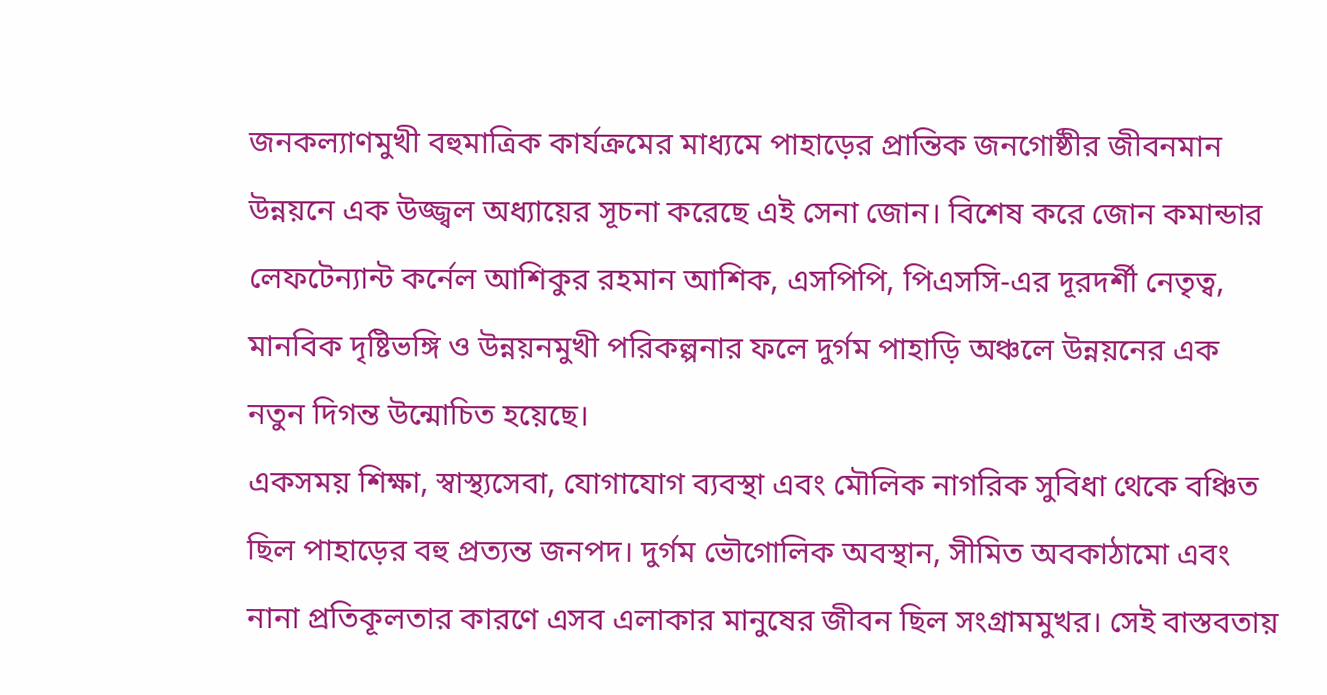জনকল্যাণমুখী বহুমাত্রিক কার্যক্রমের মাধ্যমে পাহাড়ের প্রান্তিক জনগোষ্ঠীর জীবনমান উন্নয়নে এক উজ্জ্বল অধ্যায়ের সূচনা করেছে এই সেনা জোন। বিশেষ করে জোন কমান্ডার লেফটেন্যান্ট কর্নেল আশিকুর রহমান আশিক, এসপিপি, পিএসসি-এর দূরদর্শী নেতৃত্ব, মানবিক দৃষ্টিভঙ্গি ও উন্নয়নমুখী পরিকল্পনার ফলে দুর্গম পাহাড়ি অঞ্চলে উন্নয়নের এক নতুন দিগন্ত উন্মোচিত হয়েছে।
একসময় শিক্ষা, স্বাস্থ্যসেবা, যোগাযোগ ব্যবস্থা এবং মৌলিক নাগরিক সুবিধা থেকে বঞ্চিত ছিল পাহাড়ের বহু প্রত্যন্ত জনপদ। দুর্গম ভৌগোলিক অবস্থান, সীমিত অবকাঠামো এবং নানা প্রতিকূলতার কারণে এসব এলাকার মানুষের জীবন ছিল সংগ্রামমুখর। সেই বাস্তবতায়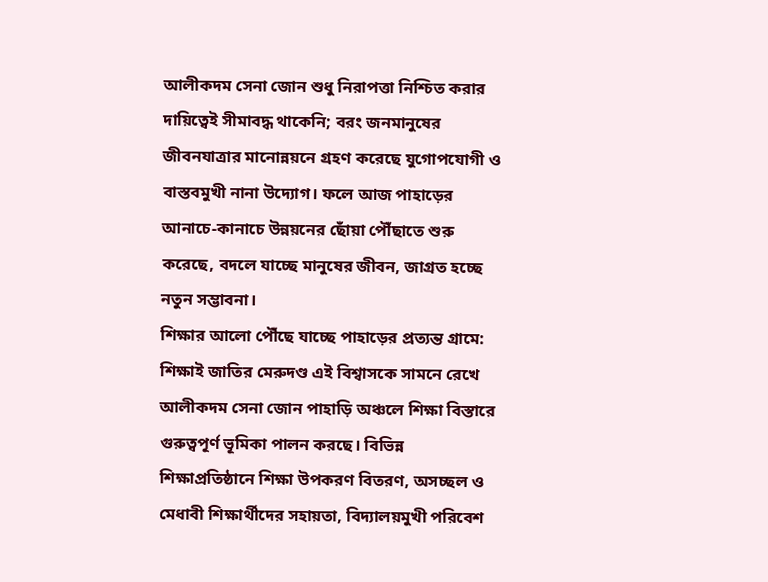আলীকদম সেনা জোন শুধু নিরাপত্তা নিশ্চিত করার দায়িত্বেই সীমাবদ্ধ থাকেনি; বরং জনমানুষের জীবনযাত্রার মানোন্নয়নে গ্রহণ করেছে যুগোপযোগী ও বাস্তবমুখী নানা উদ্যোগ। ফলে আজ পাহাড়ের আনাচে-কানাচে উন্নয়নের ছোঁয়া পৌঁছাতে শুরু করেছে, বদলে যাচ্ছে মানুষের জীবন, জাগ্রত হচ্ছে নতুন সম্ভাবনা।
শিক্ষার আলো পৌঁছে যাচ্ছে পাহাড়ের প্রত্যন্ত গ্রামে:
শিক্ষাই জাতির মেরুদণ্ড এই বিশ্বাসকে সামনে রেখে আলীকদম সেনা জোন পাহাড়ি অঞ্চলে শিক্ষা বিস্তারে গুরুত্বপূর্ণ ভূমিকা পালন করছে। বিভিন্ন শিক্ষাপ্রতিষ্ঠানে শিক্ষা উপকরণ বিতরণ, অসচ্ছল ও মেধাবী শিক্ষার্থীদের সহায়তা, বিদ্যালয়মুখী পরিবেশ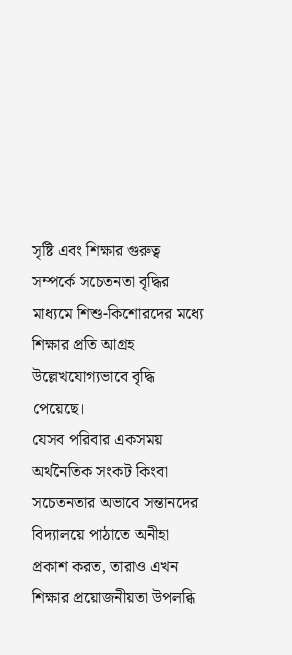সৃষ্টি এবং শিক্ষার গুরুত্ব সম্পর্কে সচেতনতা বৃদ্ধির মাধ্যমে শিশু-কিশোরদের মধ্যে শিক্ষার প্রতি আগ্রহ উল্লেখযোগ্যভাবে বৃদ্ধি পেয়েছে।
যেসব পরিবার একসময় অর্থনৈতিক সংকট কিংবা সচেতনতার অভাবে সন্তানদের বিদ্যালয়ে পাঠাতে অনীহা প্রকাশ করত, তারাও এখন শিক্ষার প্রয়োজনীয়তা উপলব্ধি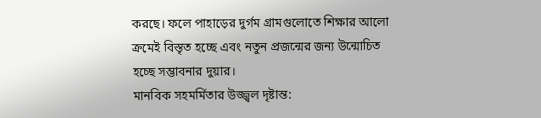করছে। ফলে পাহাড়ের দুর্গম গ্রামগুলোতে শিক্ষার আলো ক্রমেই বিস্তৃত হচ্ছে এবং নতুন প্রজন্মের জন্য উন্মোচিত হচ্ছে সম্ভাবনার দুয়ার।
মানবিক সহমর্মিতার উজ্জ্বল দৃষ্টান্ত: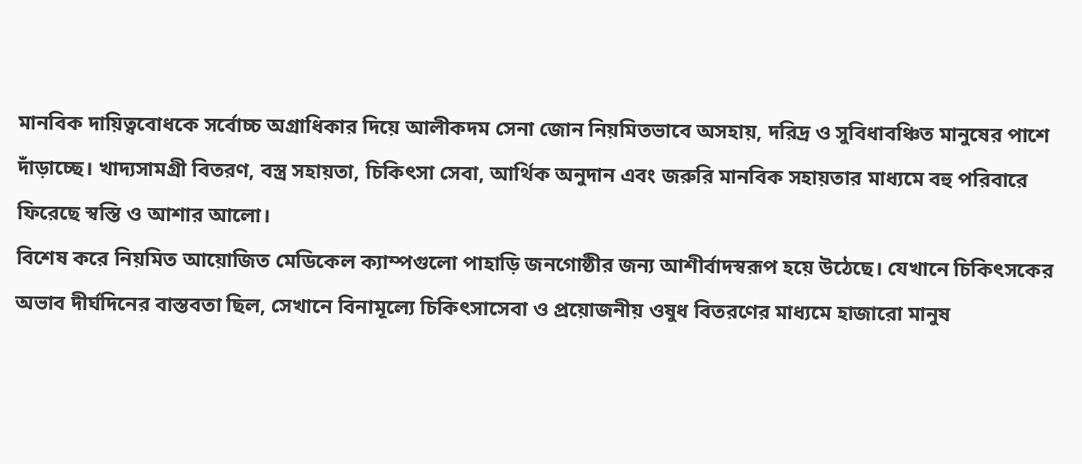মানবিক দায়িত্ববোধকে সর্বোচ্চ অগ্রাধিকার দিয়ে আলীকদম সেনা জোন নিয়মিতভাবে অসহায়, দরিদ্র ও সুবিধাবঞ্চিত মানুষের পাশে দাঁড়াচ্ছে। খাদ্যসামগ্রী বিতরণ, বস্ত্র সহায়তা, চিকিৎসা সেবা, আর্থিক অনুদান এবং জরুরি মানবিক সহায়তার মাধ্যমে বহু পরিবারে ফিরেছে স্বস্তি ও আশার আলো।
বিশেষ করে নিয়মিত আয়োজিত মেডিকেল ক্যাম্পগুলো পাহাড়ি জনগোষ্ঠীর জন্য আশীর্বাদস্বরূপ হয়ে উঠেছে। যেখানে চিকিৎসকের অভাব দীর্ঘদিনের বাস্তবতা ছিল, সেখানে বিনামূল্যে চিকিৎসাসেবা ও প্রয়োজনীয় ওষুধ বিতরণের মাধ্যমে হাজারো মানুষ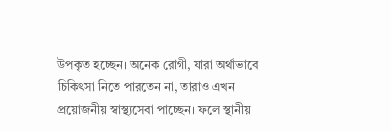উপকৃত হচ্ছেন। অনেক রোগী, যারা অর্থাভাবে চিকিৎসা নিতে পারতেন না, তারাও এখন প্রয়োজনীয় স্বাস্থ্যসেবা পাচ্ছেন। ফলে স্থানীয়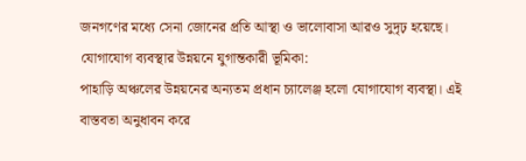জনগণের মধ্যে সেনা জোনের প্রতি আস্থা ও ভালোবাসা আরও সুদৃঢ় হয়েছে।
যোগাযোগ ব্যবস্থার উন্নয়নে যুগান্তকারী ভূমিকা:
পাহাড়ি অঞ্চলের উন্নয়নের অন্যতম প্রধান চ্যালেঞ্জ হলো যোগাযোগ ব্যবস্থা। এই বাস্তবতা অনুধাবন করে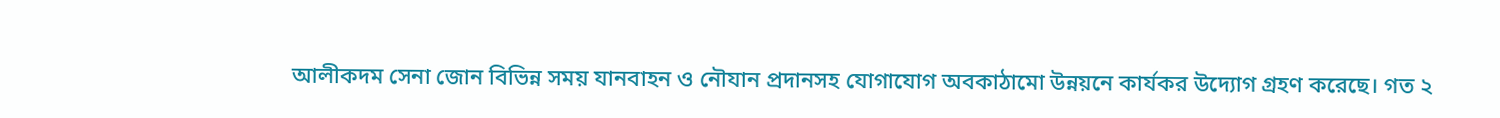আলীকদম সেনা জোন বিভিন্ন সময় যানবাহন ও নৌযান প্রদানসহ যোগাযোগ অবকাঠামো উন্নয়নে কার্যকর উদ্যোগ গ্রহণ করেছে। গত ২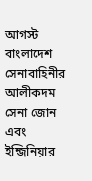আগস্ট বাংলাদেশ সেনাবাহিনীর আলীকদম সেনা জোন এবং ইন্জিনিয়ার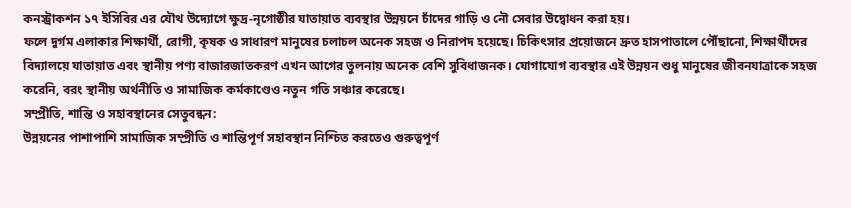কনস্ট্রাকশন ১৭ ইসিবির এর যৌথ উদ্যোগে ক্ষুদ্র-নৃগোষ্ঠীর যাতায়াত ব্যবস্থার উন্নয়নে চাঁদের গাড়ি ও নৌ সেবার উদ্বোধন করা হয়।
ফলে দুর্গম এলাকার শিক্ষার্থী, রোগী, কৃষক ও সাধারণ মানুষের চলাচল অনেক সহজ ও নিরাপদ হয়েছে। চিকিৎসার প্রয়োজনে দ্রুত হাসপাতালে পৌঁছানো, শিক্ষার্থীদের বিদ্যালয়ে যাতায়াত এবং স্থানীয় পণ্য বাজারজাতকরণ এখন আগের তুলনায় অনেক বেশি সুবিধাজনক। যোগাযোগ ব্যবস্থার এই উন্নয়ন শুধু মানুষের জীবনযাত্রাকে সহজ করেনি, বরং স্থানীয় অর্থনীতি ও সামাজিক কর্মকাণ্ডেও নতুন গতি সঞ্চার করেছে।
সম্প্রীতি, শান্তি ও সহাবস্থানের সেতুবন্ধন:
উন্নয়নের পাশাপাশি সামাজিক সম্প্রীতি ও শান্তিপূর্ণ সহাবস্থান নিশ্চিত করতেও গুরুত্বপূর্ণ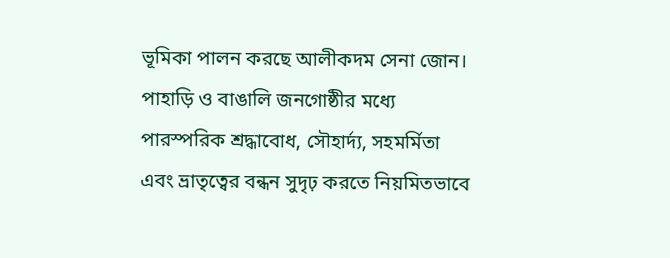ভূমিকা পালন করছে আলীকদম সেনা জোন। পাহাড়ি ও বাঙালি জনগোষ্ঠীর মধ্যে পারস্পরিক শ্রদ্ধাবোধ, সৌহার্দ্য, সহমর্মিতা এবং ভ্রাতৃত্বের বন্ধন সুদৃঢ় করতে নিয়মিতভাবে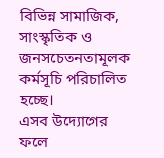বিভিন্ন সামাজিক, সাংস্কৃতিক ও জনসচেতনতামূলক কর্মসূচি পরিচালিত হচ্ছে।
এসব উদ্যোগের ফলে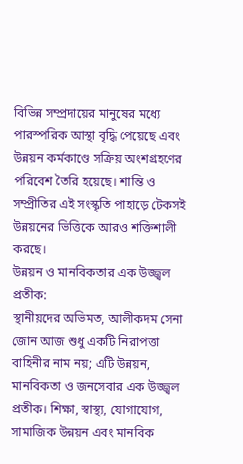বিভিন্ন সম্প্রদায়ের মানুষের মধ্যে পারস্পরিক আস্থা বৃদ্ধি পেয়েছে এবং উন্নয়ন কর্মকাণ্ডে সক্রিয় অংশগ্রহণের পরিবেশ তৈরি হয়েছে। শান্তি ও সম্প্রীতির এই সংস্কৃতি পাহাড়ে টেকসই উন্নয়নের ভিত্তিকে আরও শক্তিশালী করছে।
উন্নয়ন ও মানবিকতার এক উজ্জ্বল প্রতীক:
স্থানীয়দের অভিমত, আলীকদম সেনা জোন আজ শুধু একটি নিরাপত্তা বাহিনীর নাম নয়; এটি উন্নয়ন, মানবিকতা ও জনসেবার এক উজ্জ্বল প্রতীক। শিক্ষা, স্বাস্থ্য, যোগাযোগ, সামাজিক উন্নয়ন এবং মানবিক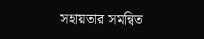সহায়তার সমন্বিত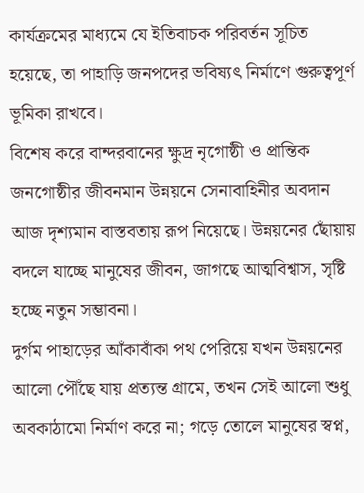কার্যক্রমের মাধ্যমে যে ইতিবাচক পরিবর্তন সূচিত হয়েছে, তা পাহাড়ি জনপদের ভবিষ্যৎ নির্মাণে গুরুত্বপূর্ণ ভূমিকা রাখবে।
বিশেষ করে বান্দরবানের ক্ষুদ্র নৃগোষ্ঠী ও প্রান্তিক জনগোষ্ঠীর জীবনমান উন্নয়নে সেনাবাহিনীর অবদান আজ দৃশ্যমান বাস্তবতায় রূপ নিয়েছে। উন্নয়নের ছোঁয়ায় বদলে যাচ্ছে মানুষের জীবন, জাগছে আত্মবিশ্বাস, সৃষ্টি হচ্ছে নতুন সম্ভাবনা।
দুর্গম পাহাড়ের আঁকাবাঁকা পথ পেরিয়ে যখন উন্নয়নের আলো পৌঁছে যায় প্রত্যন্ত গ্রামে, তখন সেই আলো শুধু অবকাঠামো নির্মাণ করে না; গড়ে তোলে মানুষের স্বপ্ন,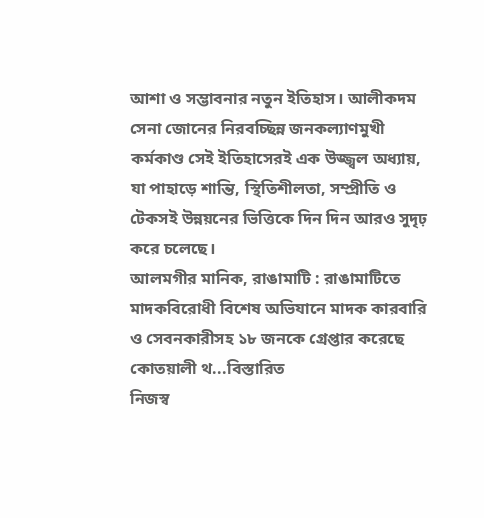আশা ও সম্ভাবনার নতুন ইতিহাস। আলীকদম সেনা জোনের নিরবচ্ছিন্ন জনকল্যাণমুখী কর্মকাণ্ড সেই ইতিহাসেরই এক উজ্জ্বল অধ্যায়, যা পাহাড়ে শান্তি, স্থিতিশীলতা, সম্প্রীতি ও টেকসই উন্নয়নের ভিত্তিকে দিন দিন আরও সুদৃঢ় করে চলেছে।
আলমগীর মানিক, রাঙামাটি : রাঙামাটিতে মাদকবিরোধী বিশেষ অভিযানে মাদক কারবারি ও সেবনকারীসহ ১৮ জনকে গ্রেপ্তার করেছে কোতয়ালী থ...বিস্তারিত
নিজস্ব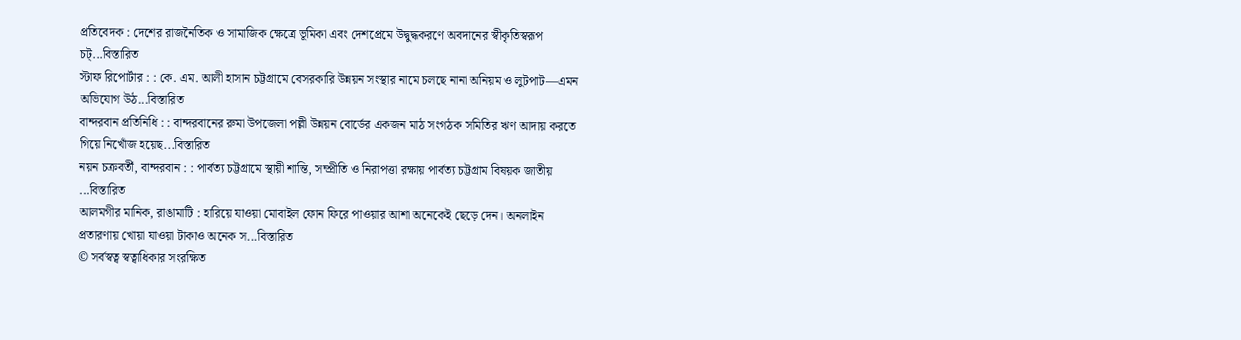প্রতিবেদক : দেশের রাজনৈতিক ও সামাজিক ক্ষেত্রে ভূমিকা এবং দেশপ্রেমে উদ্বুদ্ধকরণে অবদানের স্বীকৃতিস্বরূপ চট্...বিস্তারিত
স্টাফ রিপোর্টার : : কে. এম. আলী হাসান চট্টগ্রামে বেসরকারি উন্নয়ন সংস্থার নামে চলছে নানা অনিয়ম ও লুটপাট—এমন অভিযোগ উঠ...বিস্তারিত
বান্দরবান প্রতিনিধি : : বান্দরবানের রুমা উপজেলা পল্লী উন্নয়ন বোর্ডের একজন মাঠ সংগঠক সমিতির ঋণ আদায় করতে গিয়ে নিখোঁজ হয়েছ...বিস্তারিত
নয়ন চক্রবর্তী, বান্দরবান : : পার্বত্য চট্টগ্রামে স্থায়ী শান্তি, সম্প্রীতি ও নিরাপত্তা রক্ষায় পার্বত্য চট্টগ্রাম বিষয়ক জাতীয় ...বিস্তারিত
আলমগীর মানিক, রাঙামাটি : হারিয়ে যাওয়া মোবাইল ফোন ফিরে পাওয়ার আশা অনেকেই ছেড়ে দেন। অনলাইন প্রতারণায় খোয়া যাওয়া টাকাও অনেক স...বিস্তারিত
© সর্বস্বত্ব স্বত্বাধিকার সংরক্ষিত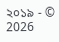২০১৯ - © 2026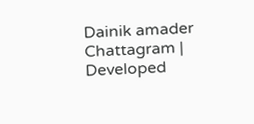Dainik amader Chattagram | Developed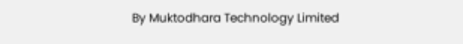By Muktodhara Technology Limited